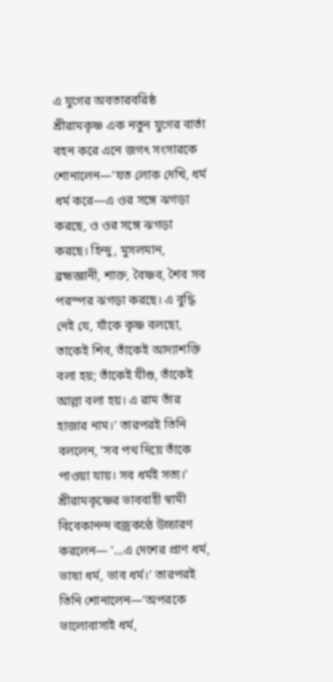এ যুগের অবতারবরিষ্ঠ শ্রীরামকৃষ্ণ এক নতুন যুগের বার্তা বহন করে এনে জগৎ সংসারকে শোনালেন—‘যত লোক দেখি, ধর্ম ধর্ম করে—এ ওর সঙ্গে ঝগড়া করছে, ও ওর সঙ্গে ঝগড়া করছে। হিন্দু, মুসলমান, ব্রহ্মজ্ঞানী, শাক্ত, বৈষ্ণব, শৈব সব পরস্পর ঝগড়া করছে। এ বুদ্ধি নেই যে, যাঁকে কৃষ্ণ বলছো, তাকেই শিব, তাঁকেই আদ্যাশক্তি বলা হয়; তাঁকেই যীশু, তাঁকেই আল্লা বলা হয়। এ রাম তাঁর হাজার নাম।’ তারপরই তিনি বললেন, ‘সব পথ দিয়ে তাঁকে পাওয়া যায়। সব ধর্মই সত্য।’ শ্রীরামকৃষ্ণের ভাববাহী স্বামী বিবেকানন্দ বজ্রকণ্ঠে উচ্চারণ করলেন— ‘…এ দেশের প্রাণ ধর্ম, ভাষা ধর্ম, ভাব ধর্ম।’ তারপরই তিনি শোনালেন—‘অপরকে ভালোবাসাই ধর্ম,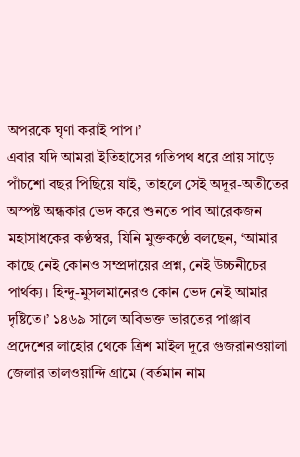অপরকে ঘৃণা করাই পাপ।’
এবার যদি আমরা ইতিহাসের গতিপথ ধরে প্রায় সাড়ে পাঁচশো বছর পিছিয়ে যাই, তাহলে সেই অদূর-অতীতের অস্পষ্ট অন্ধকার ভেদ করে শুনতে পাব আরেকজন মহাসাধকের কণ্ঠস্বর, যিনি মুক্তকণ্ঠে বলছেন, ‘আমার কাছে নেই কোনও সম্প্রদায়ের প্রশ্ন, নেই উচ্চনীচের পার্থক্য। হিন্দু-মুসলমানেরও কোন ভেদ নেই আমার দৃষ্টিতে।’ ১৪৬৯ সালে অবিভক্ত ভারতের পাঞ্জাব প্রদেশের লাহোর থেকে ত্রিশ মাইল দূরে গুজরানওয়ালা জেলার তালওয়ান্দি গ্রামে (বর্তমান নাম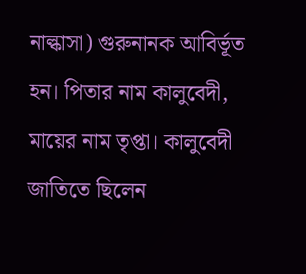নাল্কাসা) গুরুনানক আবির্ভূত হন। পিতার নাম কালুবেদী, মায়ের নাম তৃপ্তা। কালুবেদী জাতিতে ছিলেন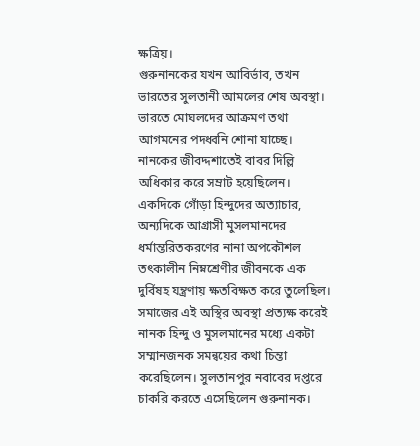ক্ষত্রিয়।
গুরুনানকের যখন আবির্ভাব, তখন ভারতের সুলতানী আমলের শেষ অবস্থা। ভারতে মোঘলদের আক্রমণ তথা আগমনের পদধ্বনি শোনা যাচ্ছে। নানকের জীবদ্দশাতেই বাবর দিল্লি অধিকার করে সম্রাট হয়েছিলেন। একদিকে গোঁড়া হিন্দুদের অত্যাচার, অন্যদিকে আগ্রাসী মুসলমানদের ধর্মান্তরিতকরণের নানা অপকৌশল তৎকালীন নিম্নশ্রেণীর জীবনকে এক দুর্বিষহ যন্ত্রণায় ক্ষতবিক্ষত করে তুলেছিল। সমাজের এই অস্থির অবস্থা প্রত্যক্ষ করেই নানক হিন্দু ও মুসলমানের মধ্যে একটা সম্মানজনক সমন্বয়ের কথা চিন্তা করেছিলেন। সুলতানপুর নবাবের দপ্তরে চাকরি করতে এসেছিলেন গুরুনানক।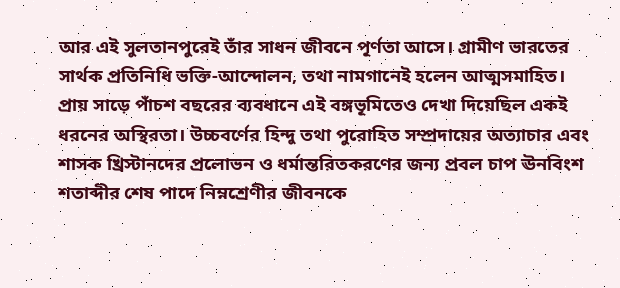আর এই সুলতানপুরেই তাঁর সাধন জীবনে পূর্ণতা আসে। গ্রামীণ ভারতের সার্থক প্রতিনিধি ভক্তি-আন্দোলন, তথা নামগানেই হলেন আত্মসমাহিত।
প্রায় সাড়ে পাঁচশ বছরের ব্যবধানে এই বঙ্গভূমিতেও দেখা দিয়েছিল একই ধরনের অস্থিরতা। উচ্চবর্ণের হিন্দু তথা পুরোহিত সম্প্রদায়ের অত্যাচার এবং শাসক খ্রিস্টানদের প্রলোভন ও ধর্মান্তরিতকরণের জন্য প্রবল চাপ ঊনবিংশ শতাব্দীর শেষ পাদে নিম্নশ্রেণীর জীবনকে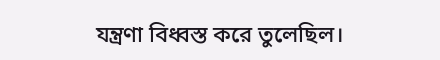যন্ত্রণা বিধ্বস্ত করে তুলেছিল।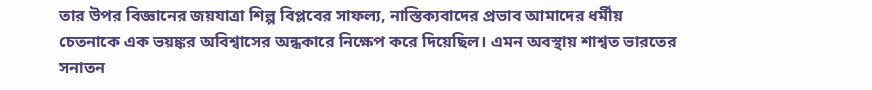তার উপর বিজ্ঞানের জয়যাত্রা শিল্প বিপ্লবের সাফল্য, নাস্তিক্যবাদের প্রভাব আমাদের ধর্মীয় চেতনাকে এক ভয়ঙ্কর অবিশ্বাসের অন্ধকারে নিক্ষেপ করে দিয়েছিল। এমন অবস্থায় শাশ্বত ভারতের সনাতন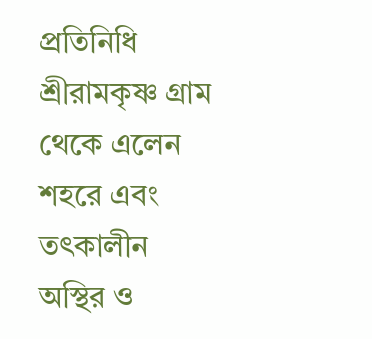প্রতিনিধি শ্রীরামকৃষ্ণ গ্রাম থেকে এলেন শহরে এবং তৎকালীন অস্থির ও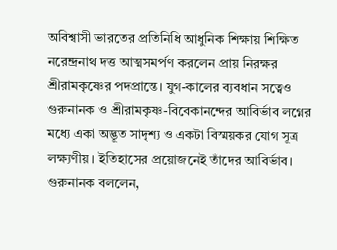অবিশ্বাসী ভারতের প্রতিনিধি আধুনিক শিক্ষায় শিক্ষিত নরেন্দ্রনাথ দত্ত আত্মসমর্পণ করলেন প্রায় নিরক্ষর শ্রীরামকৃষ্ণের পদপ্রান্তে। যুগ-কালের ব্যবধান সত্বেও গুরুনানক ও শ্রীরামকৃষ্ণ-বিবেকানন্দের আবির্ভাব লগ্নের মধ্যে একা অদ্ভূত সাদৃশ্য ও একটা বিস্ময়কর যোগ সূত্র লক্ষ্যণীয়। ইতিহাসের প্রয়োজনেই তাঁদের আবির্ভাব।
গুরুনানক বললেন,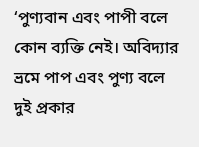‘পুণ্যবান এবং পাপী বলে কোন ব্যক্তি নেই। অবিদ্যার ভ্রমে পাপ এবং পুণ্য বলে দুই প্রকার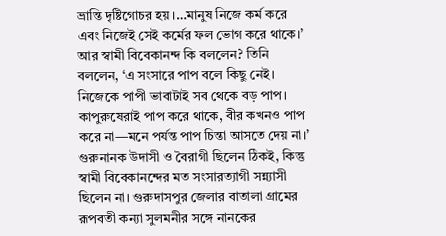ভ্রান্তি দৃষ্টিগোচর হয়।…মানুষ নিজে কর্ম করে এবং নিজেই সেই কর্মের ফল ভোগ করে থাকে।’ আর স্বামী বিবেকানন্দ কি বললেন? তিনি বললেন, ‘এ সংসারে পাপ বলে কিছু নেই। নিজেকে পাপী ভাবাটাই সব থেকে বড় পাপ। কাপুরুষেরাই পাপ করে থাকে, বীর কখনও পাপ করে না—মনে পর্যন্ত পাপ চিন্তা আসতে দেয় না।’
গুরুনানক উদাসী ও বৈরাগী ছিলেন ঠিকই, কিন্তু স্বামী বিবেকানন্দের মত সংসারত্যাগী সন্ন্যাসী ছিলেন না। গুরুদাসপুর জেলার বাতালা গ্রামের রূপবতী কন্যা সুলমনীর সঙ্গে নানকের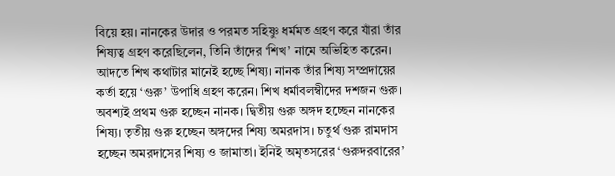বিয়ে হয়। নানকের উদার ও পরমত সহিষ্ণু ধর্মমত গ্রহণ করে যাঁরা তাঁর শিষ্যত্ব গ্রহণ করেছিলেন, তিনি তাঁদের ‘শিখ’ নামে অভিহিত করেন। আদতে শিখ কথাটার মানেই হচ্ছে শিষ্য। নানক তাঁর শিষ্য সম্প্রদায়ের কর্তা হয়ে ‘গুরু’ উপাধি গ্রহণ করেন। শিখ ধর্মাবলম্বীদের দশজন গুরু। অবশ্যই প্রথম গুরু হচ্ছেন নানক। দ্বিতীয় গুরু অঙ্গদ হচ্ছেন নানকের শিষ্য। তৃতীয় গুরু হচ্ছেন অঙ্গদের শিষ্য অমরদাস। চতুর্থ গুরু রামদাস হচ্ছেন অমরদাসের শিষ্য ও জামাতা। ইনিই অমৃতসরের ‘গুরুদরবারের’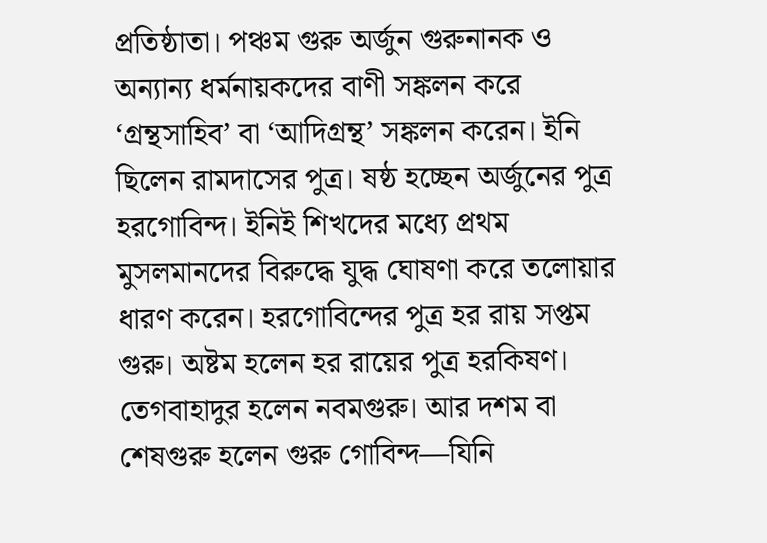প্রতিষ্ঠাতা। পঞ্চম গুরু অর্জুন গুরুনানক ও অন্যান্য ধর্মনায়কদের বাণী সঙ্কলন করে ‘গ্রন্থসাহিব’ বা ‘আদিগ্রন্থ’ সঙ্কলন করেন। ইনি ছিলেন রামদাসের পুত্র। ষষ্ঠ হচ্ছেন অর্জুনের পুত্র হরগোবিন্দ। ইনিই শিখদের মধ্যে প্রথম মুসলমানদের বিরুদ্ধে যুদ্ধ ঘোষণা করে তলোয়ার ধারণ করেন। হরগোবিন্দের পুত্র হর রায় সপ্তম গুরু। অষ্টম হলেন হর রায়ের পুত্র হরকিষণ। তেগবাহাদুর হলেন নবমগুরু। আর দশম বা শেষগুরু হলেন গুরু গোবিন্দ—যিনি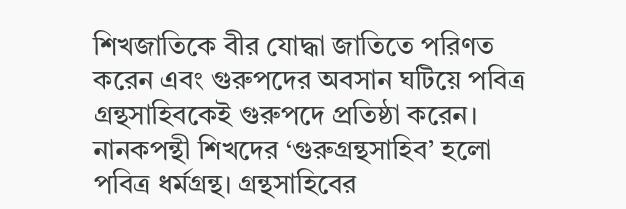শিখজাতিকে বীর যোদ্ধা জাতিতে পরিণত করেন এবং গুরুপদের অবসান ঘটিয়ে পবিত্র গ্রন্থসাহিবকেই গুরুপদে প্রতিষ্ঠা করেন।
নানকপন্থী শিখদের ‘গুরুগ্রন্থসাহিব’ হলো পবিত্র ধর্মগ্রন্থ। গ্রন্থসাহিবের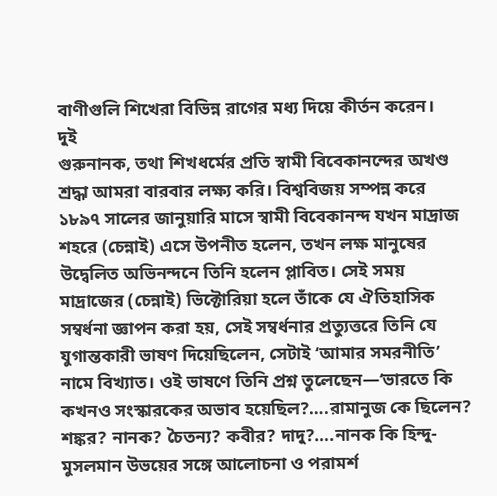বাণীগুলি শিখেরা বিভিন্ন রাগের মধ্য দিয়ে কীর্তন করেন।
দুই
গুরুনানক, তথা শিখধর্মের প্রতি স্বামী বিবেকানন্দের অখণ্ড শ্রদ্ধা আমরা বারবার লক্ষ্য করি। বিশ্ববিজয় সম্পন্ন করে ১৮৯৭ সালের জানুয়ারি মাসে স্বামী বিবেকানন্দ যখন মাদ্রাজ শহরে (চেন্নাই) এসে উপনীত হলেন, তখন লক্ষ মানুষের উদ্বেলিত অভিনন্দনে তিনি হলেন প্লাবিত। সেই সময় মাদ্রাজের (চেন্নাই) ভিক্টোরিয়া হলে তাঁকে যে ঐতিহাসিক সম্বর্ধনা জ্ঞাপন করা হয়, সেই সম্বর্ধনার প্রত্যুত্তরে তিনি যে যুগান্তকারী ভাষণ দিয়েছিলেন, সেটাই ‘আমার সমরনীতি’ নামে বিখ্যাত। ওই ভাষণে তিনি প্রশ্ন তুলেছেন—‘ভারতে কি কখনও সংস্কারকের অভাব হয়েছিল?….রামানুজ কে ছিলেন? শঙ্কর? নানক? চৈতন্য? কবীর? দাদু?….নানক কি হিন্দু-মুসলমান উভয়ের সঙ্গে আলোচনা ও পরামর্শ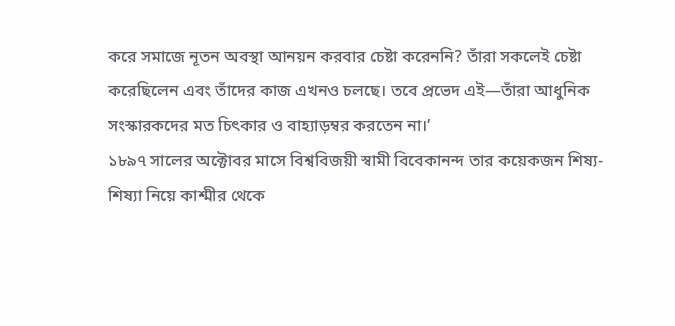করে সমাজে নূতন অবস্থা আনয়ন করবার চেষ্টা করেননি? তাঁরা সকলেই চেষ্টা করেছিলেন এবং তাঁদের কাজ এখনও চলছে। তবে প্রভেদ এই—তাঁরা আধুনিক সংস্কারকদের মত চিৎকার ও বাহ্যাড়ম্বর করতেন না।’
১৮৯৭ সালের অক্টোবর মাসে বিশ্ববিজয়ী স্বামী বিবেকানন্দ তার কয়েকজন শিষ্য-শিষ্যা নিয়ে কাশ্মীর থেকে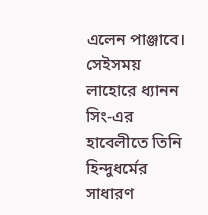এলেন পাঞ্জাবে। সেইসময় লাহোরে ধ্যানন সিং-এর হাবেলীতে তিনি হিন্দুধর্মের সাধারণ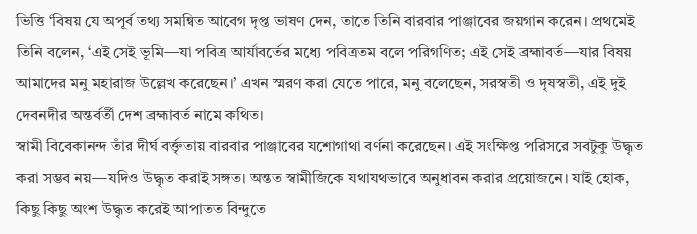ভিত্তি ‘বিষয় যে অপূর্ব তথ্য সমন্বিত আবেগ দৃপ্ত ভাষণ দেন, তাতে তিনি বারবার পাঞ্জাবের জয়গান করেন। প্রথমেই তিনি বলেন, ‘এই সেই ভূমি—যা পবিত্র আর্যাবর্তের মধ্যে পবিত্রতম বলে পরিগণিত; এই সেই ব্রহ্মাবর্ত—যার বিষয় আমাদের মনু মহারাজ উল্লেখ করেছেন।’ এখন স্মরণ করা যেতে পারে, মনু বলেছেন, সরস্বতী ও দৃষস্বতী, এই দুই দেবনদীর অন্তর্বর্তী দেশ ব্রহ্মাবর্ত নামে কথিত।
স্বামী বিবেকানন্দ তাঁর দীর্ঘ বর্ক্তৃতায় বারবার পাঞ্জাবের যশোগাথা বর্ণনা করেছেন। এই সংক্ষিপ্ত পরিসরে সবটুকু উদ্ধৃত করা সম্ভব নয়—যদিও উদ্ধৃত করাই সঙ্গত। অন্তত স্বামীজিকে যথাযথভাবে অনুধাবন করার প্রয়োজনে। যাই হোক, কিছু কিছু অংশ উদ্ধৃত করেই আপাতত বিন্দুতে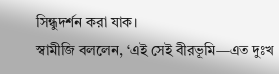সিন্ধুদর্শন করা যাক।
স্বামীজি বললেন, ‘এই সেই বীরভূমি—এত দুঃখ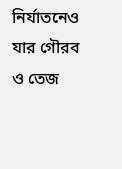নির্যাতনেও যার গৌরব ও তেজ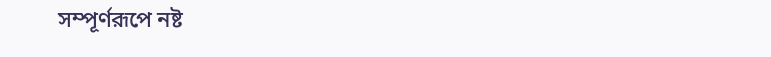সম্পূর্ণরূপে নষ্ট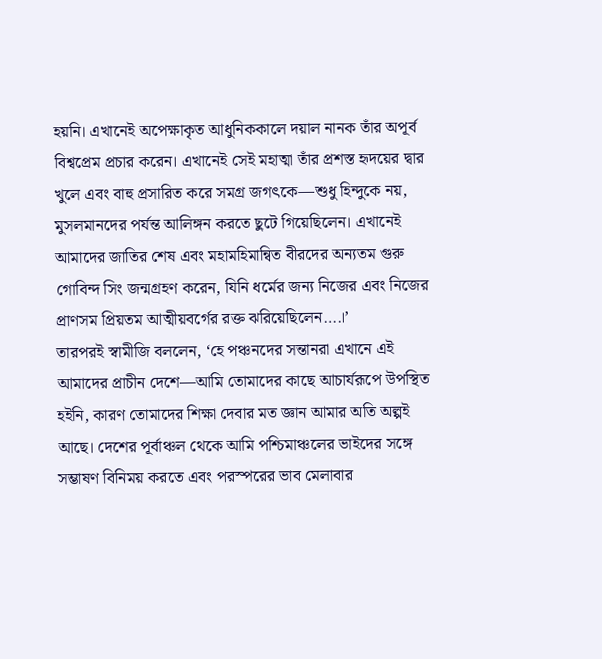হয়নি। এখানেই অপেক্ষাকৃত আধুনিককালে দয়াল নানক তাঁর অপূর্ব বিশ্বপ্রেম প্রচার করেন। এখানেই সেই মহাত্মা তাঁর প্রশস্ত হৃদয়ের দ্বার খুলে এবং বাহু প্রসারিত করে সমগ্র জগৎকে—শুধু হিন্দুকে নয়, মুসলমানদের পর্যন্ত আলিঙ্গন করতে ছুটে গিয়েছিলেন। এখানেই আমাদের জাতির শেষ এবং মহামহিমান্বিত বীরদের অন্যতম গুরু গোবিন্দ সিং জন্মগ্রহণ করেন, যিনি ধর্মের জন্য নিজের এবং নিজের প্রাণসম প্রিয়তম আত্মীয়বর্গের রক্ত ঝরিয়েছিলেন….।’
তারপরই স্বামীজি বললেন, ‘হে পঞ্চনদের সন্তানরা এখানে এই আমাদের প্রাচীন দেশে—আমি তোমাদের কাছে আচার্যরূপে উপস্থিত হইনি, কারণ তোমাদের শিক্ষা দেবার মত জ্ঞান আমার অতি অল্পই আছে। দেশের পূর্বাঞ্চল থেকে আমি পশ্চিমাঞ্চলের ভাইদের সঙ্গে সম্ভাষণ বিনিময় করতে এবং পরস্পরের ভাব মেলাবার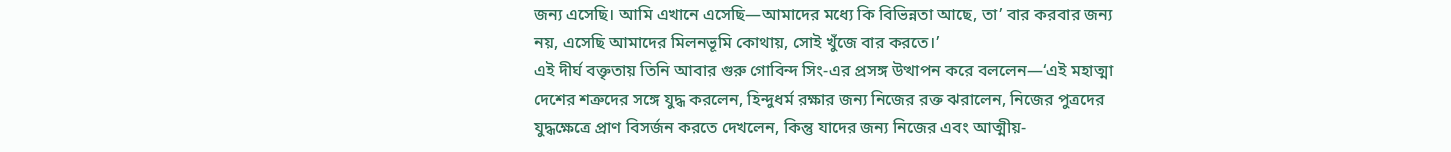জন্য এসেছি। আমি এখানে এসেছি—আমাদের মধ্যে কি বিভিন্নতা আছে, তা’ বার করবার জন্য নয়, এসেছি আমাদের মিলনভূমি কোথায়, সোই খুঁজে বার করতে।’
এই দীর্ঘ বক্তৃতায় তিনি আবার গুরু গোবিন্দ সিং-এর প্রসঙ্গ উত্থাপন করে বললেন—‘এই মহাত্মা দেশের শত্রুদের সঙ্গে যুদ্ধ করলেন, হিন্দুধর্ম রক্ষার জন্য নিজের রক্ত ঝরালেন, নিজের পুত্রদের যুদ্ধক্ষেত্রে প্রাণ বিসর্জন করতে দেখলেন, কিন্তু যাদের জন্য নিজের এবং আত্মীয়-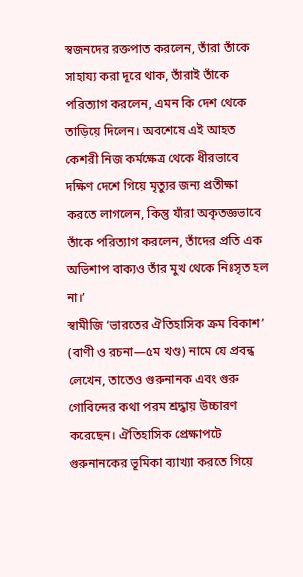স্বজনদের রক্তপাত করলেন, তাঁরা তাঁকে সাহায্য করা দূরে থাক, তাঁরাই তাঁকে পরিত্যাগ করলেন, এমন কি দেশ থেকে তাড়িয়ে দিলেন। অবশেষে এই আহত কেশরী নিজ কর্মক্ষেত্র থেকে ধীরভাবে দক্ষিণ দেশে গিয়ে মৃত্যুর জন্য প্রতীক্ষা করতে লাগলেন, কিন্তু যাঁরা অকৃতজ্ঞভাবে তাঁকে পরিত্যাগ করলেন, তাঁদের প্রতি এক অভিশাপ বাক্যও তাঁর মুখ থেকে নিঃসৃত হল না।’
স্বামীজি ‘ভারতের ঐতিহাসিক ক্রম বিকাশ’ (বাণী ও রচনা—৫ম খণ্ড) নামে যে প্রবন্ধ লেখেন, তাতেও গুরুনানক এবং গুরু গোবিন্দের কথা পরম শ্রদ্ধায় উচ্চারণ করেছেন। ঐতিহাসিক প্রেক্ষাপটে গুরুনানকের ভূমিকা ব্যাখ্যা করতে গিয়ে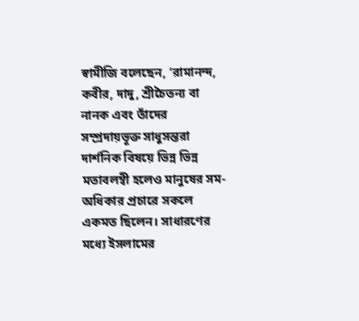স্বামীজি বলেছেন, ‘রামানন্দ, কবীর, দাদু, শ্রীচৈতন্য বা নানক এবং তাঁদের সম্প্রদায়ভূক্ত সাধুসন্তরা দার্শনিক বিষয়ে ভিন্ন ভিন্ন মতাবলম্বী হলেও মানুষের সম-অধিকার প্রচারে সকলে একমত ছিলেন। সাধারণের মধ্যে ইসলামের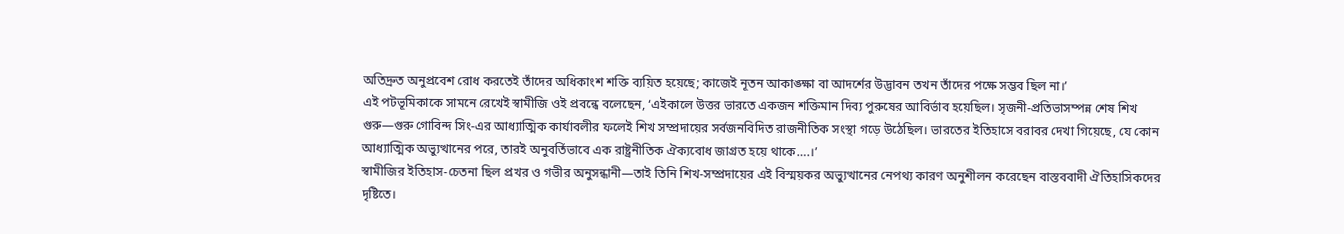অতিদ্রুত অনুপ্রবেশ রোধ করতেই তাঁদের অধিকাংশ শক্তি ব্যয়িত হয়েছে; কাজেই নূতন আকাঙ্ক্ষা বা আদর্শের উদ্ভাবন তখন তাঁদের পক্ষে সম্ভব ছিল না।’
এই পটভূমিকাকে সামনে রেখেই স্বামীজি ওই প্রবন্ধে বলেছেন, ‘এইকালে উত্তর ভারতে একজন শক্তিমান দিব্য পুরুষের আবির্ভাব হয়েছিল। সৃজনী-প্রতিভাসম্পন্ন শেষ শিখ গুরু—গুরু গোবিন্দ সিং-এর আধ্যাত্মিক কার্যাবলীর ফলেই শিখ সম্প্রদায়ের সর্বজনবিদিত রাজনীতিক সংস্থা গড়ে উঠেছিল। ভারতের ইতিহাসে বরাবর দেখা গিয়েছে, যে কোন আধ্যাত্মিক অভ্যুত্থানের পরে, তারই অনুবর্তিভাবে এক রাষ্ট্রনীতিক ঐক্যবোধ জাগ্রত হয়ে থাকে….।’
স্বামীজির ইতিহাস-চেতনা ছিল প্রখর ও গভীর অনুসন্ধানী—তাই তিনি শিখ-সম্প্রদায়ের এই বিস্ময়কর অভ্যুত্থানের নেপথ্য কারণ অনুশীলন করেছেন বাস্তববাদী ঐতিহাসিকদের দৃষ্টিতে।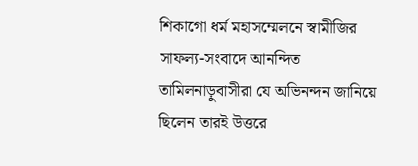শিকাগো ধর্ম মহাসম্মেলনে স্বামীজির সাফল্য-সংবাদে আনন্দিত তামিলনাড়ুবাসীরা যে অভিনন্দন জানিয়ে ছিলেন তারই উত্তরে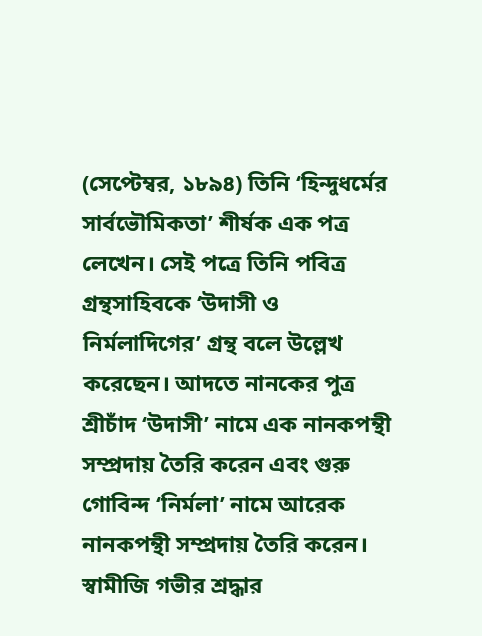(সেপ্টেম্বর, ১৮৯৪) তিনি ‘হিন্দুধর্মের সার্বভৌমিকতা’ শীর্ষক এক পত্র লেখেন। সেই পত্রে তিনি পবিত্র গ্রন্থসাহিবকে ‘উদাসী ও নির্মলাদিগের’ গ্রন্থ বলে উল্লেখ করেছেন। আদতে নানকের পুত্র শ্রীচাঁদ ‘উদাসী’ নামে এক নানকপন্থী সম্প্রদায় তৈরি করেন এবং গুরু গোবিন্দ ‘নির্মলা’ নামে আরেক নানকপন্থী সম্প্রদায় তৈরি করেন। স্বামীজি গভীর শ্রদ্ধার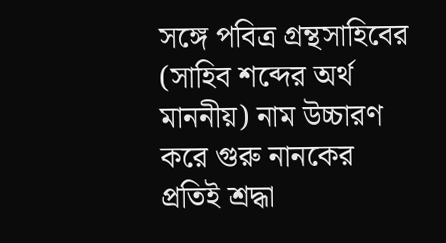সঙ্গে পবিত্র গ্রন্থসাহিবের (সাহিব শব্দের অর্থ মাননীয়) নাম উচ্চারণ করে গুরু নানকের প্রতিই শ্রদ্ধা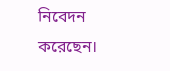নিবেদন করেছেন।